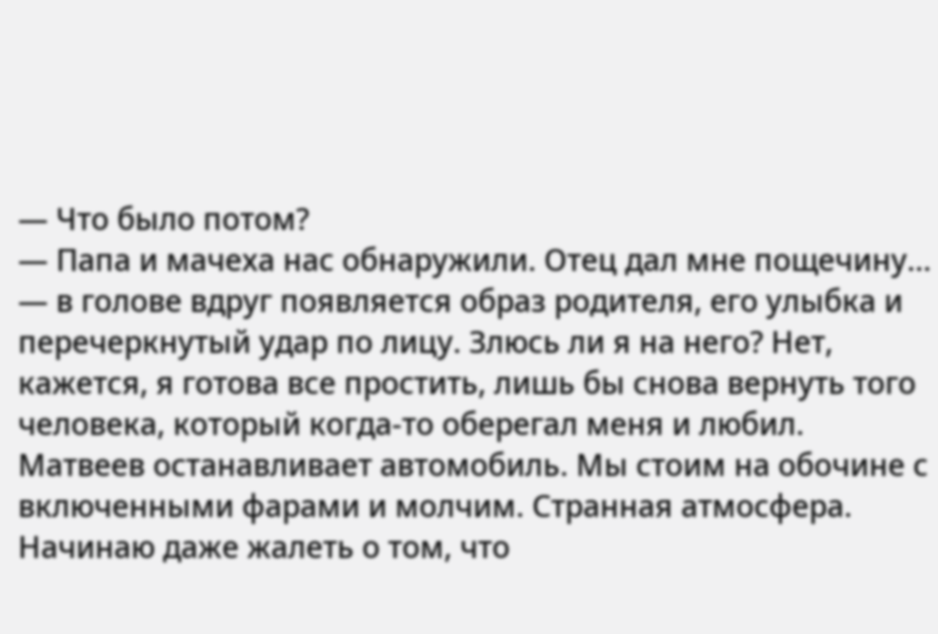— Что было потом?
— Папа и мачеха нас обнаружили. Отец дал мне пощечину… — в голове вдруг появляется образ родителя, его улыбка и перечеркнутый удар по лицу. Злюсь ли я на него? Нет, кажется, я готова все простить, лишь бы снова вернуть того человека, который когда-то оберегал меня и любил.
Матвеев останавливает автомобиль. Мы стоим на обочине с включенными фарами и молчим. Странная атмосфера. Начинаю даже жалеть о том, что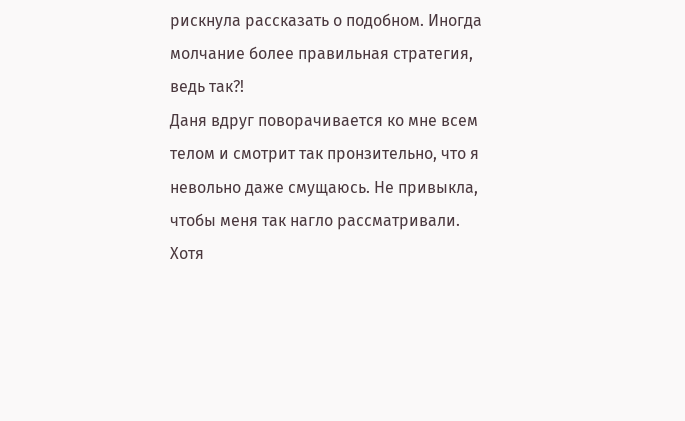рискнула рассказать о подобном. Иногда молчание более правильная стратегия, ведь так?!
Даня вдруг поворачивается ко мне всем телом и смотрит так пронзительно, что я невольно даже смущаюсь. Не привыкла, чтобы меня так нагло рассматривали. Хотя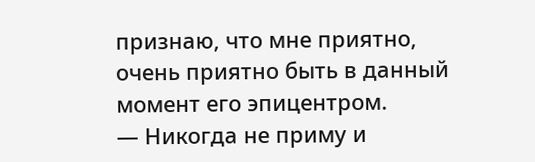признаю, что мне приятно, очень приятно быть в данный момент его эпицентром.
— Никогда не приму и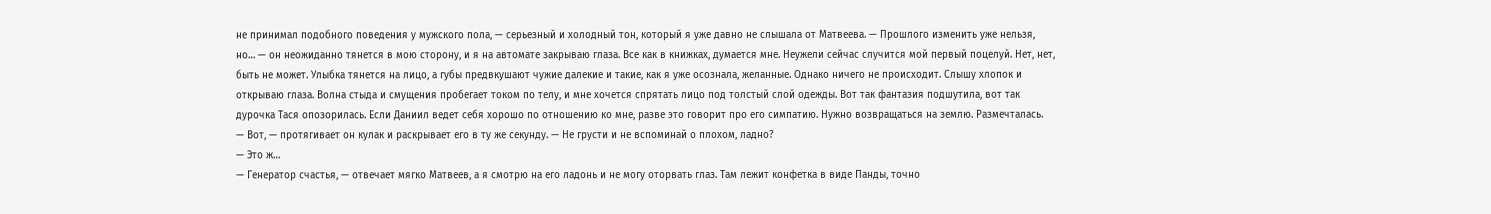не принимал подобного поведения у мужского пола, — серьезный и холодный тон, который я уже давно не слышала от Матвеева. — Прошлого изменить уже нельзя, но… — он неожиданно тянется в мою сторону, и я на автомате закрываю глаза. Все как в книжках, думается мне. Неужели сейчас случится мой первый поцелуй. Нет, нет, быть не может. Улыбка тянется на лицо, а губы предвкушают чужие далекие и такие, как я уже осознала, желанные. Однако ничего не происходит. Слышу хлопок и открываю глаза. Волна стыда и смущения пробегает током по телу, и мне хочется спрятать лицо под толстый слой одежды. Вот так фантазия подшутила, вот так дурочка Тася опозорилась. Если Даниил ведет себя хорошо по отношению ко мне, разве это говорит про его симпатию. Нужно возвращаться на землю. Размечталась.
— Вот, — протягивает он кулак и раскрывает его в ту же секунду. — Не грусти и не вспоминай о плохом, ладно?
— Это ж…
— Генератор счастья, — отвечает мягко Матвеев, а я смотрю на его ладонь и не могу оторвать глаз. Там лежит конфетка в виде Панды, точно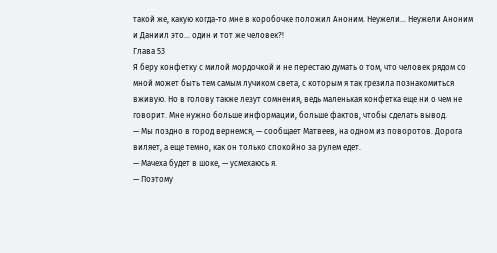такой же, какую когда-то мне в коробочке положил Аноним. Неужели… Неужели Аноним и Даниил это… один и тот же человек?!
Глава 53
Я беру конфетку с милой мордочкой и не перестаю думать о том, что человек рядом со мной может быть тем самым лучиком света, с которым я так грезила познакомиться вживую. Но в голову также лезут сомнения, ведь маленькая конфетка еще ни о чем не говорит. Мне нужно больше информации, больше фактов, чтобы сделать вывод.
— Мы поздно в город вернемся, — сообщает Матвеев, на одном из поворотов. Дорога виляет, а еще темно, как он только спокойно за рулем едет.
— Мачеха будет в шоке, — усмехаюсь я.
— Поэтому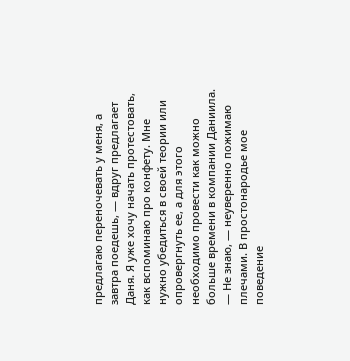предлагаю переночевать у меня, а завтра поедешь, — вдруг предлагает Даня. Я уже хочу начать протестовать, как вспоминаю про конфету. Мне нужно убедиться в своей теории или опровергнуть ее, а для этого необходимо провести как можно больше времени в компании Даниила.
— Не знаю, — неуверенно пожимаю плечами. В простонародье мое поведение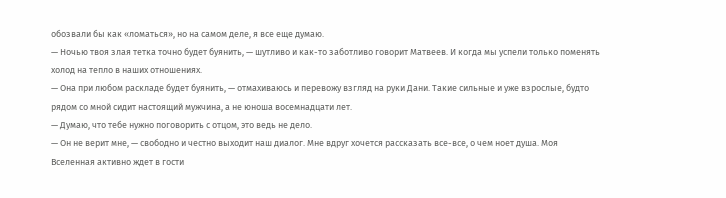обозвали бы как «ломаться», но на самом деле, я все еще думаю.
— Ночью твоя злая тетка точно будет буянить, — шутливо и как-то заботливо говорит Матвеев. И когда мы успели только поменять холод на тепло в наших отношениях.
— Она при любом раскладе будет буянить, — отмахиваюсь и перевожу взгляд на руки Дани. Такие сильные и уже взрослые, будто рядом со мной сидит настоящий мужчина, а не юноша восемнадцати лет.
— Думаю, что тебе нужно поговорить с отцом, это ведь не дело.
— Он не верит мне, — свободно и честно выходит наш диалог. Мне вдруг хочется рассказать все-все, о чем ноет душа. Моя Вселенная активно ждет в гости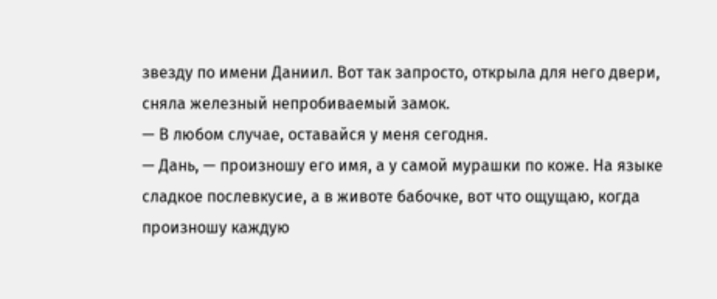звезду по имени Даниил. Вот так запросто, открыла для него двери, сняла железный непробиваемый замок.
— В любом случае, оставайся у меня сегодня.
— Дань, — произношу его имя, а у самой мурашки по коже. На языке сладкое послевкусие, а в животе бабочке, вот что ощущаю, когда произношу каждую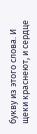букву из этого слова. И щеки краснеют, и сердце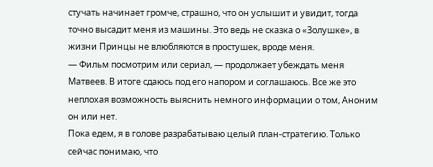стучать начинает громче, страшно, что он услышит и увидит, тогда точно высадит меня из машины. Это ведь не сказка о «Золушке», в жизни Принцы не влюбляются в простушек, вроде меня.
— Фильм посмотрим или сериал, — продолжает убеждать меня Матвеев. В итоге сдаюсь под его напором и соглашаюсь. Все же это неплохая возможность выяснить немного информации о том, Аноним он или нет.
Пока едем, я в голове разрабатываю целый план-стратегию. Только сейчас понимаю, что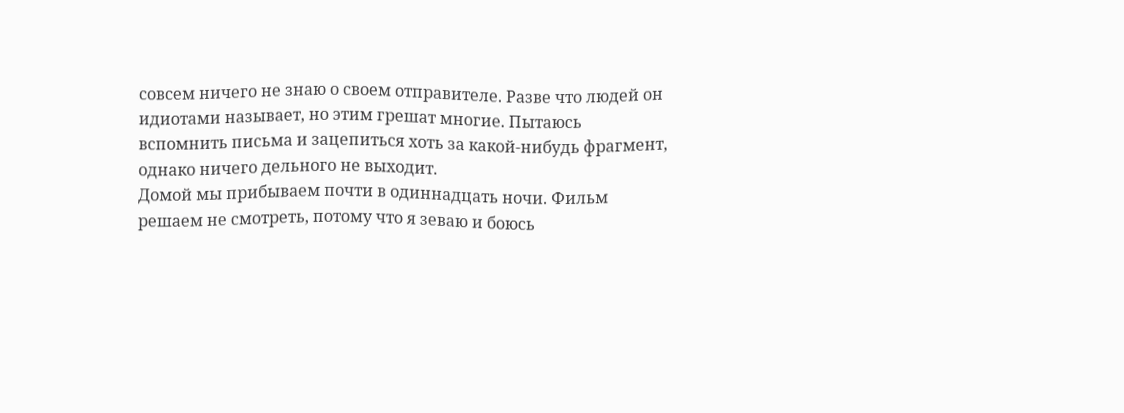совсем ничего не знаю о своем отправителе. Разве что людей он идиотами называет, но этим грешат многие. Пытаюсь вспомнить письма и зацепиться хоть за какой-нибудь фрагмент, однако ничего дельного не выходит.
Домой мы прибываем почти в одиннадцать ночи. Фильм решаем не смотреть, потому что я зеваю и боюсь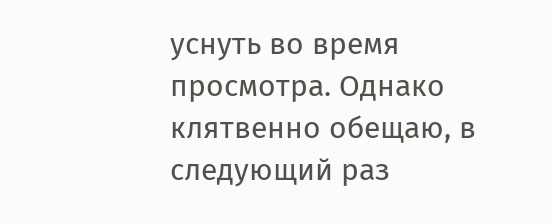уснуть во время просмотра. Однако клятвенно обещаю, в следующий раз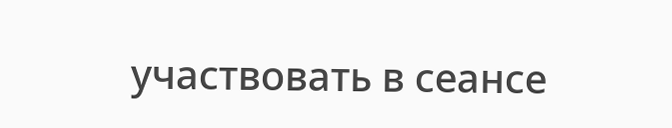участвовать в сеансе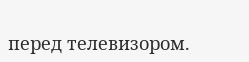перед телевизором.